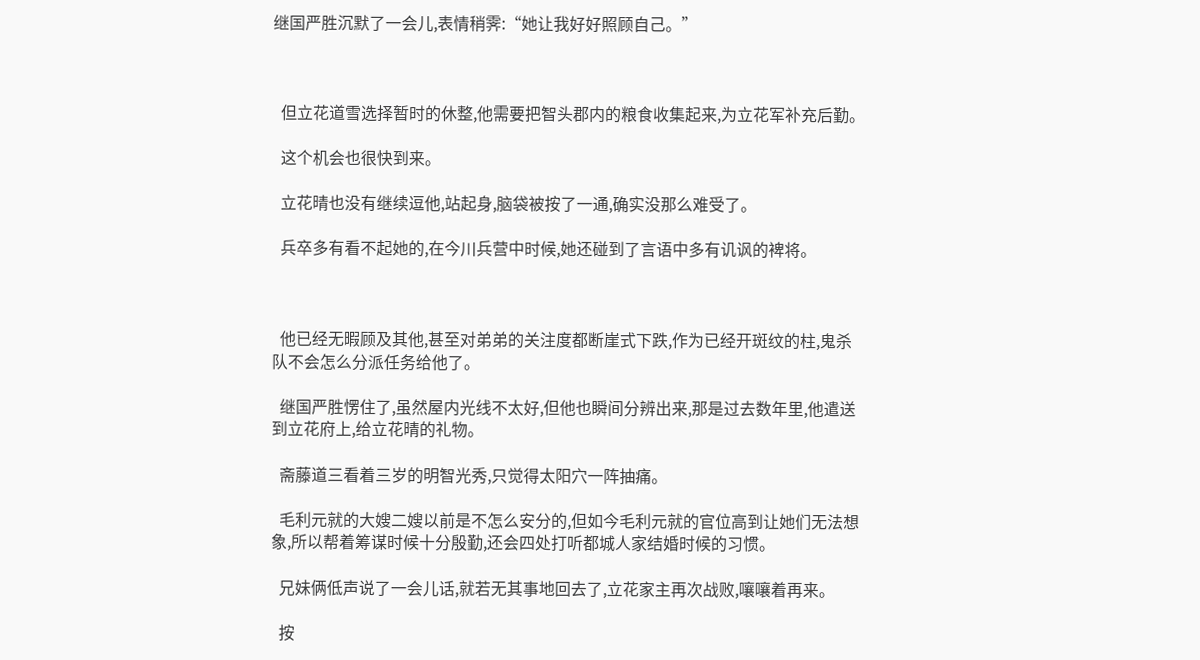继国严胜沉默了一会儿,表情稍霁:“她让我好好照顾自己。”



  但立花道雪选择暂时的休整,他需要把智头郡内的粮食收集起来,为立花军补充后勤。

  这个机会也很快到来。

  立花晴也没有继续逗他,站起身,脑袋被按了一通,确实没那么难受了。

  兵卒多有看不起她的,在今川兵营中时候,她还碰到了言语中多有讥讽的裨将。



  他已经无暇顾及其他,甚至对弟弟的关注度都断崖式下跌,作为已经开斑纹的柱,鬼杀队不会怎么分派任务给他了。

  继国严胜愣住了,虽然屋内光线不太好,但他也瞬间分辨出来,那是过去数年里,他遣送到立花府上,给立花晴的礼物。

  斋藤道三看着三岁的明智光秀,只觉得太阳穴一阵抽痛。

  毛利元就的大嫂二嫂以前是不怎么安分的,但如今毛利元就的官位高到让她们无法想象,所以帮着筹谋时候十分殷勤,还会四处打听都城人家结婚时候的习惯。

  兄妹俩低声说了一会儿话,就若无其事地回去了,立花家主再次战败,嚷嚷着再来。

  按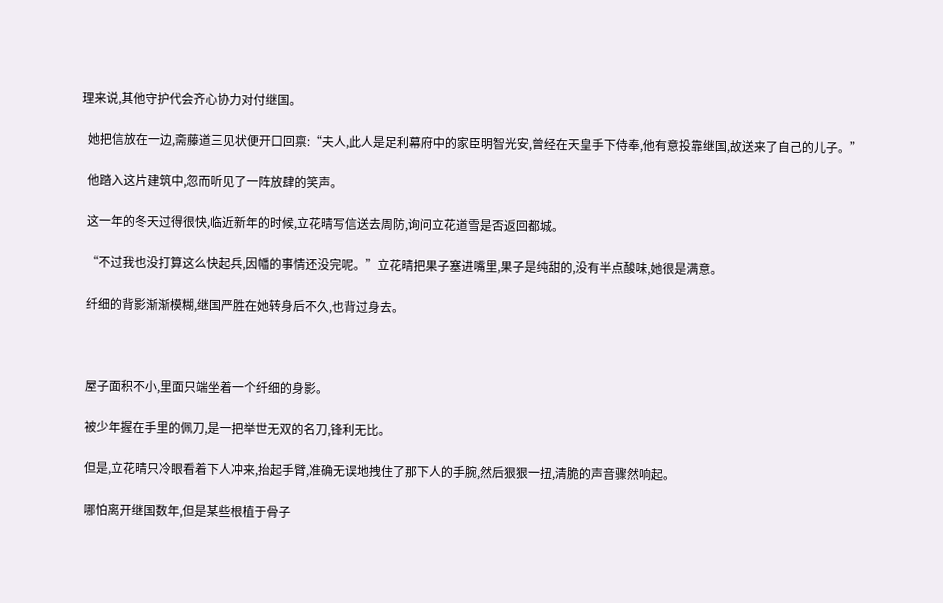理来说,其他守护代会齐心协力对付继国。

  她把信放在一边,斋藤道三见状便开口回禀:“夫人,此人是足利幕府中的家臣明智光安,曾经在天皇手下侍奉,他有意投靠继国,故送来了自己的儿子。”

  他踏入这片建筑中,忽而听见了一阵放肆的笑声。

  这一年的冬天过得很快,临近新年的时候,立花晴写信送去周防,询问立花道雪是否返回都城。

  “不过我也没打算这么快起兵,因幡的事情还没完呢。”立花晴把果子塞进嘴里,果子是纯甜的,没有半点酸味,她很是满意。

  纤细的背影渐渐模糊,继国严胜在她转身后不久,也背过身去。



  屋子面积不小,里面只端坐着一个纤细的身影。

  被少年握在手里的佩刀,是一把举世无双的名刀,锋利无比。

  但是,立花晴只冷眼看着下人冲来,抬起手臂,准确无误地拽住了那下人的手腕,然后狠狠一扭,清脆的声音骤然响起。

  哪怕离开继国数年,但是某些根植于骨子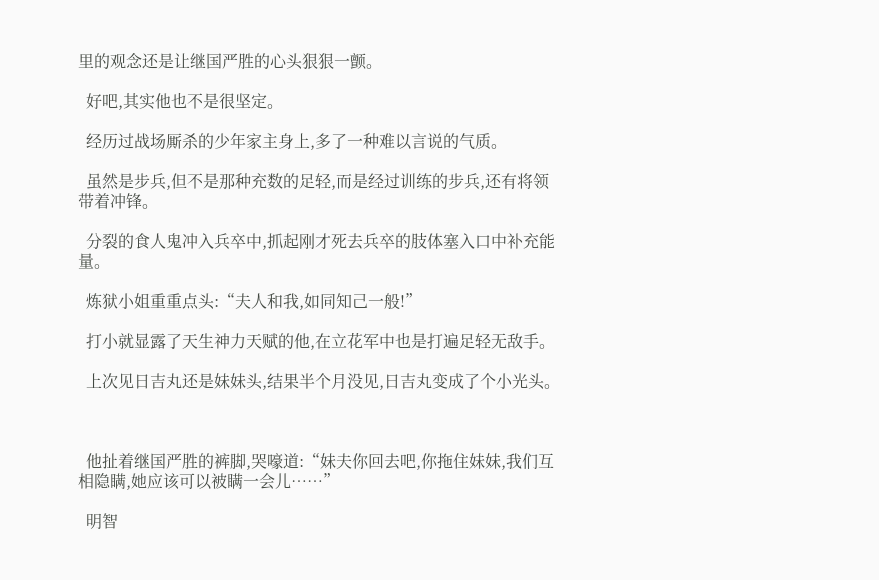里的观念还是让继国严胜的心头狠狠一颤。

  好吧,其实他也不是很坚定。

  经历过战场厮杀的少年家主身上,多了一种难以言说的气质。

  虽然是步兵,但不是那种充数的足轻,而是经过训练的步兵,还有将领带着冲锋。

  分裂的食人鬼冲入兵卒中,抓起刚才死去兵卒的肢体塞入口中补充能量。

  炼狱小姐重重点头:“夫人和我,如同知己一般!”

  打小就显露了天生神力天赋的他,在立花军中也是打遍足轻无敌手。

  上次见日吉丸还是妹妹头,结果半个月没见,日吉丸变成了个小光头。



  他扯着继国严胜的裤脚,哭嚎道:“妹夫你回去吧,你拖住妹妹,我们互相隐瞒,她应该可以被瞒一会儿……”

  明智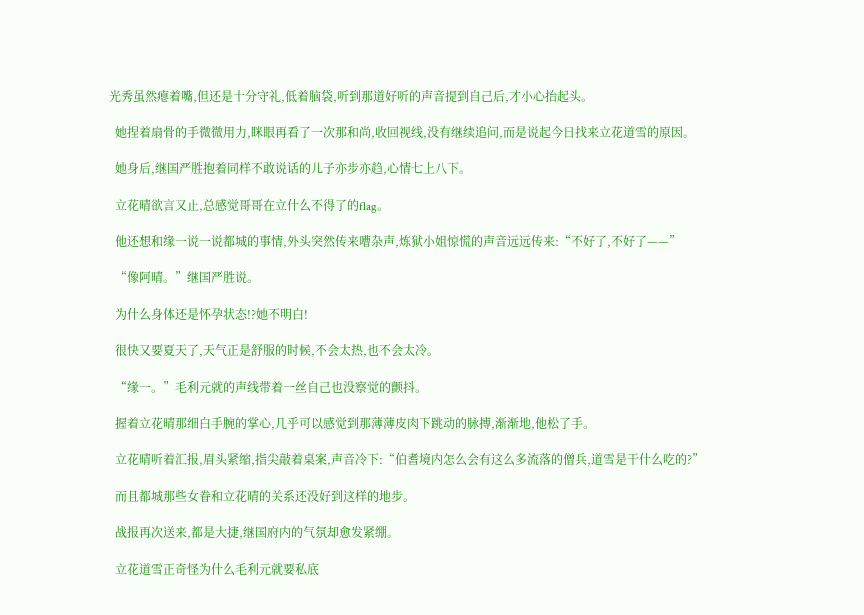光秀虽然瘪着嘴,但还是十分守礼,低着脑袋,听到那道好听的声音提到自己后,才小心抬起头。

  她捏着扇骨的手微微用力,眯眼再看了一次那和尚,收回视线,没有继续追问,而是说起今日找来立花道雪的原因。

  她身后,继国严胜抱着同样不敢说话的儿子亦步亦趋,心情七上八下。

  立花晴欲言又止,总感觉哥哥在立什么不得了的flag。

  他还想和缘一说一说都城的事情,外头突然传来嘈杂声,炼狱小姐惊慌的声音远远传来:“不好了,不好了——”

  “像阿晴。”继国严胜说。

  为什么身体还是怀孕状态!?她不明白!

  很快又要夏天了,天气正是舒服的时候,不会太热,也不会太冷。

  “缘一。”毛利元就的声线带着一丝自己也没察觉的颤抖。

  握着立花晴那细白手腕的掌心,几乎可以感觉到那薄薄皮肉下跳动的脉搏,渐渐地,他松了手。

  立花晴听着汇报,眉头紧缩,指尖敲着桌案,声音冷下:“伯耆境内怎么会有这么多流落的僧兵,道雪是干什么吃的?”

  而且都城那些女眷和立花晴的关系还没好到这样的地步。

  战报再次送来,都是大捷,继国府内的气氛却愈发紧绷。

  立花道雪正奇怪为什么毛利元就要私底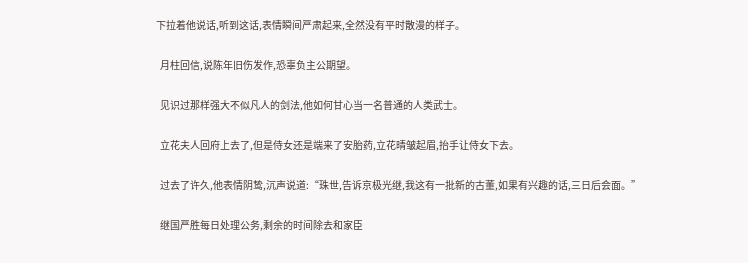下拉着他说话,听到这话,表情瞬间严肃起来,全然没有平时散漫的样子。

  月柱回信,说陈年旧伤发作,恐辜负主公期望。

  见识过那样强大不似凡人的剑法,他如何甘心当一名普通的人类武士。

  立花夫人回府上去了,但是侍女还是端来了安胎药,立花晴皱起眉,抬手让侍女下去。

  过去了许久,他表情阴鸷,沉声说道:“珠世,告诉京极光继,我这有一批新的古董,如果有兴趣的话,三日后会面。”

  继国严胜每日处理公务,剩余的时间除去和家臣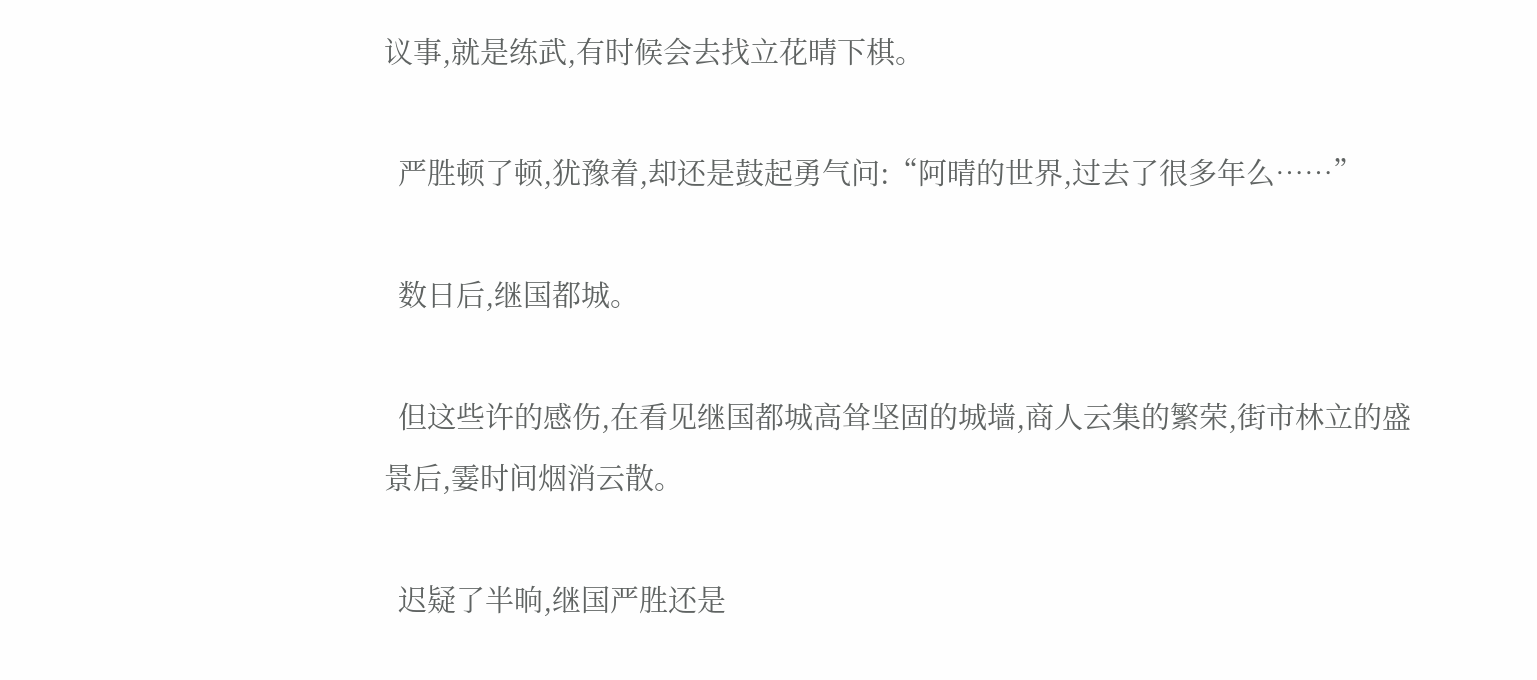议事,就是练武,有时候会去找立花晴下棋。

  严胜顿了顿,犹豫着,却还是鼓起勇气问:“阿晴的世界,过去了很多年么……”

  数日后,继国都城。

  但这些许的感伤,在看见继国都城高耸坚固的城墙,商人云集的繁荣,街市林立的盛景后,霎时间烟消云散。

  迟疑了半晌,继国严胜还是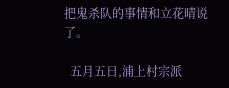把鬼杀队的事情和立花晴说了。

  五月五日,浦上村宗派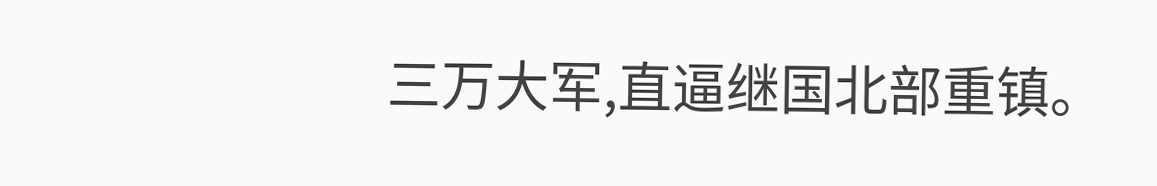三万大军,直逼继国北部重镇。